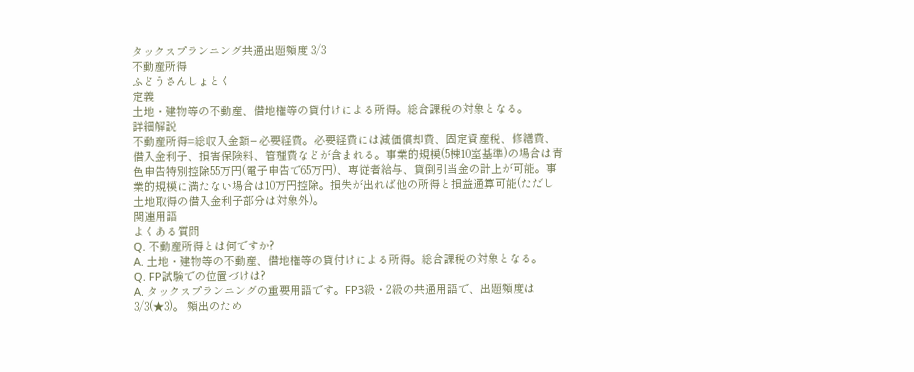タックスプランニング共通出題頻度 3/3
不動産所得
ふどうさんしょとく
定義
土地・建物等の不動産、借地権等の貸付けによる所得。総合課税の対象となる。
詳細解説
不動産所得=総収入金額−必要経費。必要経費には減価償却費、固定資産税、修繕費、借入金利子、損害保険料、管理費などが含まれる。事業的規模(5棟10室基準)の場合は青色申告特別控除55万円(電子申告で65万円)、専従者給与、貸倒引当金の計上が可能。事業的規模に満たない場合は10万円控除。損失が出れば他の所得と損益通算可能(ただし土地取得の借入金利子部分は対象外)。
関連用語
よくある質問
Q. 不動産所得とは何ですか?
A. 土地・建物等の不動産、借地権等の貸付けによる所得。総合課税の対象となる。
Q. FP試験での位置づけは?
A. タックスプランニングの重要用語です。FP3級・2級の共通用語で、出題頻度は 3/3(★3)。 頻出のため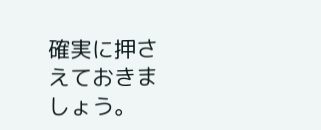確実に押さえておきましょう。